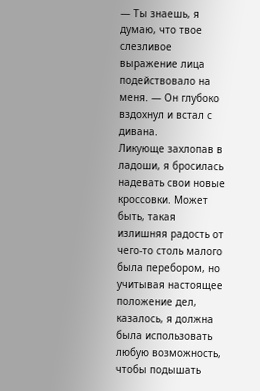— Ты знаешь, я думаю, что твое слезливое выражение лица подействовало на меня. — Он глубоко вздохнул и встал с дивана.
Ликующе захлопав в ладоши, я бросилась надевать свои новые кроссовки. Может быть, такая излишняя радость от чего-то столь малого была перебором, но учитывая настоящее положение дел, казалось, я должна была использовать любую возможность, чтобы подышать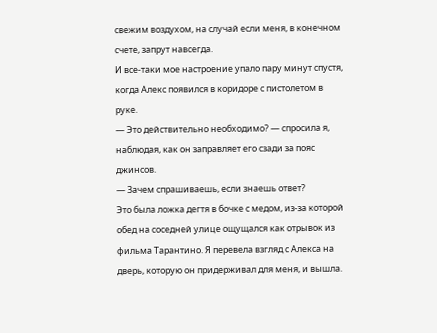свежим воздухом, на случай если меня, в конечном счете, запрут навсегда.
И все-таки мое настроение упало пару минут спустя, когда Алекс появился в коридоре с пистолетом в руке.
— Это действительно необходимо? — спросила я, наблюдая, как он заправляет его сзади за пояс джинсов.
— Зачем спрашиваешь, если знаешь ответ?
Это была ложка дегтя в бочке с медом, из-за которой обед на соседней улице ощущался как отрывок из фильма Тарантино. Я перевела взгляд с Алекса на дверь, которую он придерживал для меня, и вышла.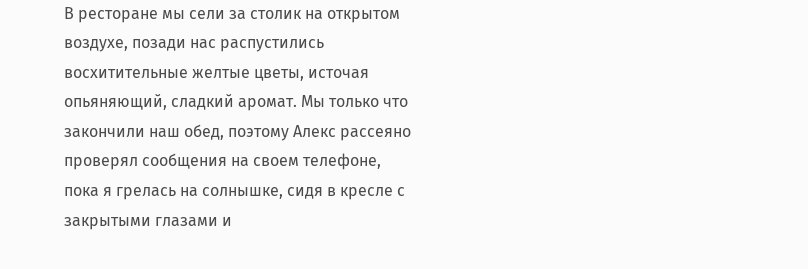В ресторане мы сели за столик на открытом воздухе, позади нас распустились восхитительные желтые цветы, источая опьяняющий, сладкий аромат. Мы только что закончили наш обед, поэтому Алекс рассеяно проверял сообщения на своем телефоне, пока я грелась на солнышке, сидя в кресле с закрытыми глазами и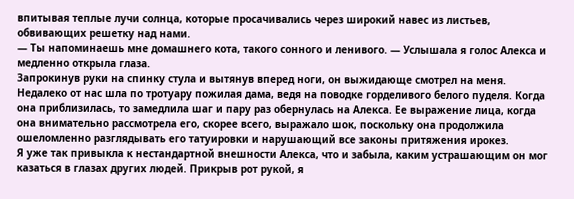впитывая теплые лучи солнца, которые просачивались через широкий навес из листьев, обвивающих решетку над нами.
— Ты напоминаешь мне домашнего кота, такого сонного и ленивого. — Услышала я голос Алекса и медленно открыла глаза.
Запрокинув руки на спинку стула и вытянув вперед ноги, он выжидающе смотрел на меня.
Недалеко от нас шла по тротуару пожилая дама, ведя на поводке горделивого белого пуделя. Когда она приблизилась, то замедлила шаг и пару раз обернулась на Алекса. Ее выражение лица, когда она внимательно рассмотрела его, скорее всего, выражало шок, поскольку она продолжила ошеломленно разглядывать его татуировки и нарушающий все законы притяжения ирокез.
Я уже так привыкла к нестандартной внешности Алекса, что и забыла, каким устрашающим он мог казаться в глазах других людей. Прикрыв рот рукой, я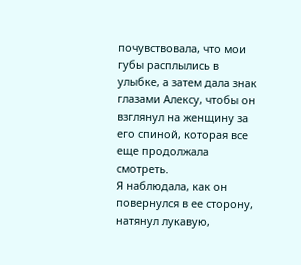почувствовала, что мои губы расплылись в улыбке, а затем дала знак глазами Алексу, чтобы он взглянул на женщину за его спиной, которая все еще продолжала смотреть.
Я наблюдала, как он повернулся в ее сторону, натянул лукавую,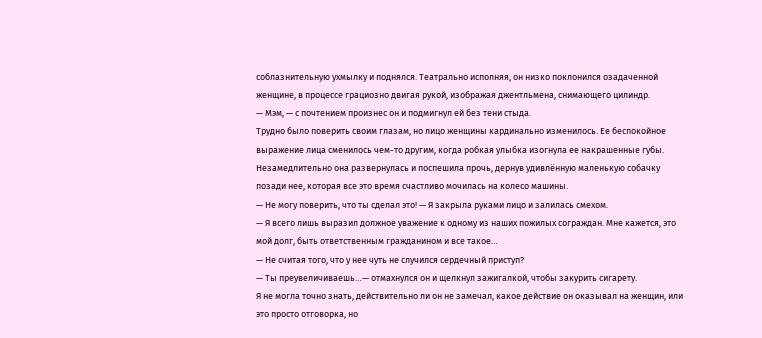соблазнительную ухмылку и поднялся. Театрально исполняя, он низко поклонился озадаченной женщине, в процессе грациозно двигая рукой, изображая джентльмена, снимающего цилиндр.
— Мэм, — с почтением произнес он и подмигнул ей без тени стыда.
Трудно было поверить своим глазам, но лицо женщины кардинально изменилось. Ее беспокойное выражение лица сменилось чем-то другим, когда робкая улыбка изогнула ее накрашенные губы. Незамедлительно она развернулась и поспешила прочь, дернув удивлённую маленькую собачку позади нее, которая все это время счастливо мочилась на колесо машины.
— Не могу поверить, что ты сделал это! — Я закрыла руками лицо и залилась смехом.
— Я всего лишь выразил должное уважение к одному из наших пожилых сограждан. Мне кажется, это мой долг, быть ответственным гражданином и все такое…
— Не считая того, что у нее чуть не случился сердечный приступ?
— Ты преувеличиваешь…— отмахнулся он и щелкнул зажигалкой, чтобы закурить сигарету.
Я не могла точно знать, действительно ли он не замечал, какое действие он оказывал на женщин, или это просто отговорка, но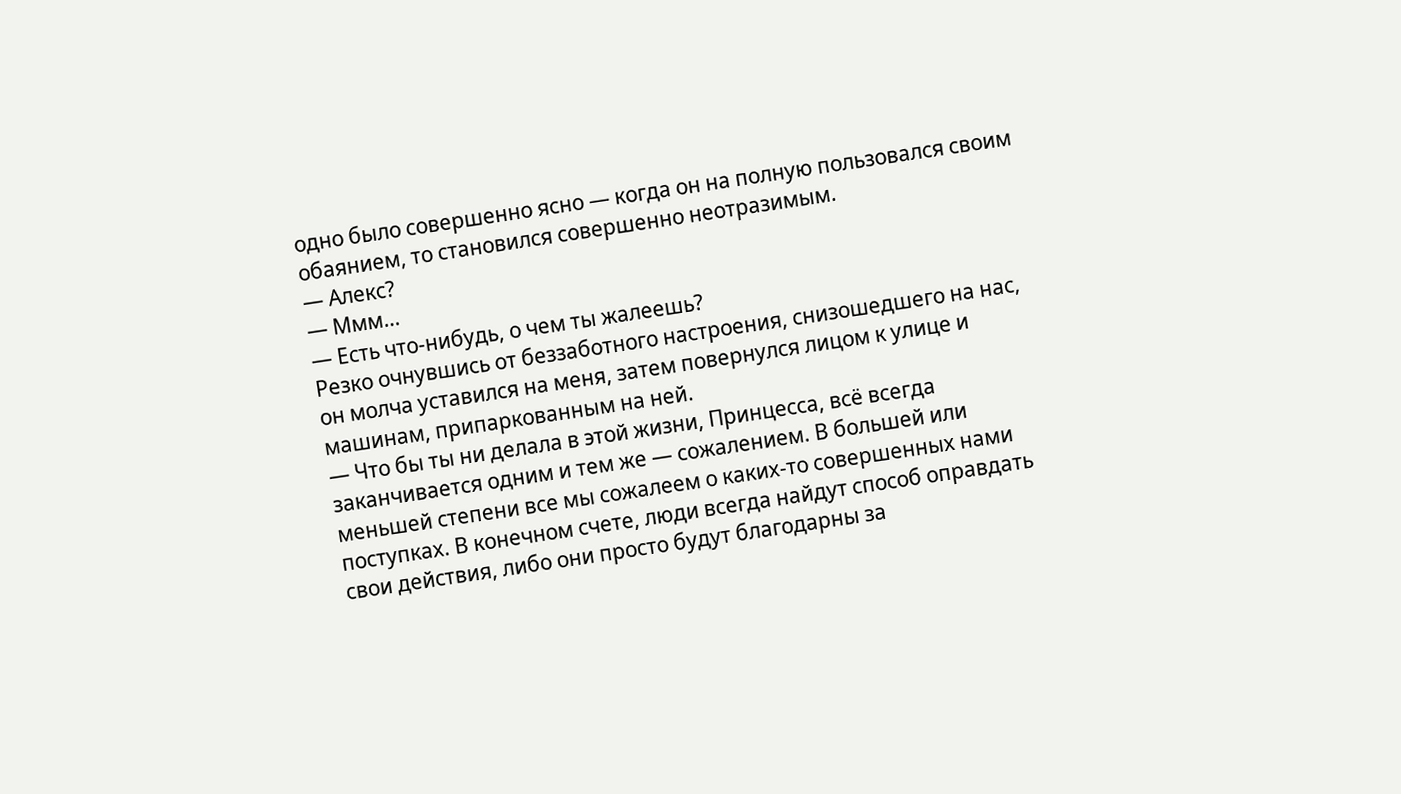одно было совершенно ясно — когда он на полную пользовался своим обаянием, то становился совершенно неотразимым.
— Алекс?
— Ммм…
— Есть что-нибудь, о чем ты жалеешь?
Резко очнувшись от беззаботного настроения, снизошедшего на нас, он молча уставился на меня, затем повернулся лицом к улице и машинам, припаркованным на ней.
— Что бы ты ни делала в этой жизни, Принцесса, всё всегда заканчивается одним и тем же — сожалением. В большей или меньшей степени все мы сожалеем о каких-то совершенных нами поступках. В конечном счете, люди всегда найдут способ оправдать свои действия, либо они просто будут благодарны за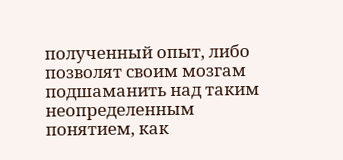полученный опыт, либо позволят своим мозгам подшаманить над таким неопределенным понятием, как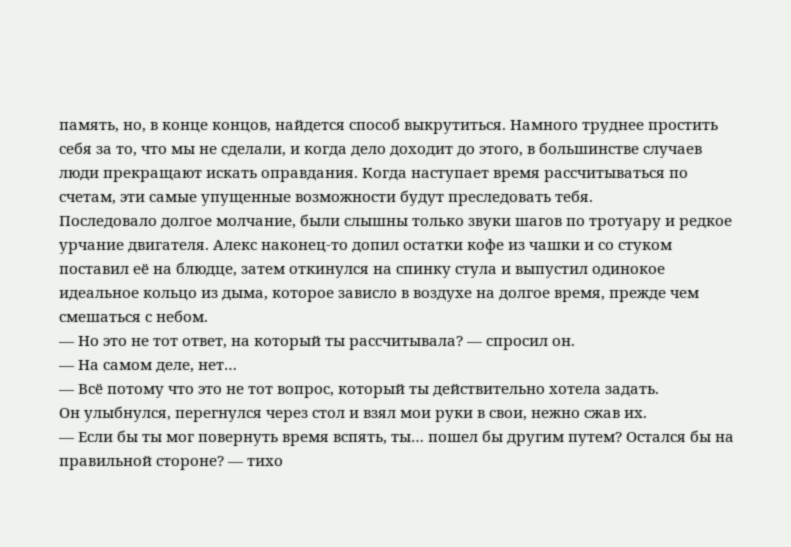память, но, в конце концов, найдется способ выкрутиться. Намного труднее простить себя за то, что мы не сделали, и когда дело доходит до этого, в большинстве случаев люди прекращают искать оправдания. Когда наступает время рассчитываться по счетам, эти самые упущенные возможности будут преследовать тебя.
Последовало долгое молчание, были слышны только звуки шагов по тротуару и редкое урчание двигателя. Алекс наконец-то допил остатки кофе из чашки и со стуком поставил её на блюдце, затем откинулся на спинку стула и выпустил одинокое идеальное кольцо из дыма, которое зависло в воздухе на долгое время, прежде чем смешаться с небом.
— Но это не тот ответ, на который ты рассчитывала? — спросил он.
— На самом деле, нет…
— Всё потому что это не тот вопрос, который ты действительно хотела задать.
Он улыбнулся, перегнулся через стол и взял мои руки в свои, нежно сжав их.
— Если бы ты мог повернуть время вспять, ты… пошел бы другим путем? Остался бы на правильной стороне? — тихо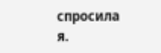спросила я.